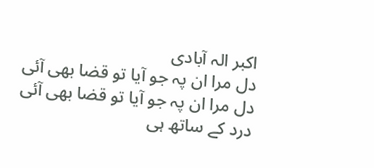اکبر الہ آبادی
دل مرا ان پہ جو آیا تو قضا بھی آئی
دل مرا ان پہ جو آیا تو قضا بھی آئی
درد کے ساتھ ہی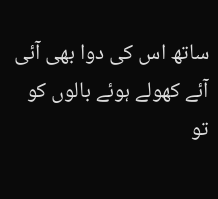ساتھ اس کی دوا بھی آئی
آئے کھولے ہوئے بالوں کو تو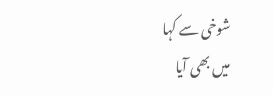شوخی سے کہا
میں بھی آیا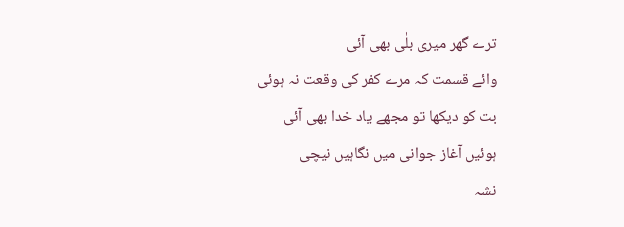ترے گھر میری بلٰی بھی آئی
وائے قسمت کہ مرے کفر کی وقعت نہ ہوئی
بت کو دیکھا تو مجھے یاد خدا بھی آئی
ہوئیں آغاز جوانی میں نگاہیں نیچی
نشہ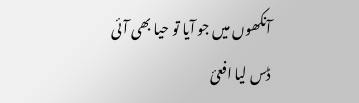آنکھوں میں جو آیا تو حیا بھی آئی
ڈس لیا افعیٔ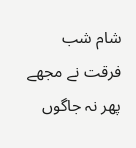شام شب فرقت نے مجھے
پھر نہ جاگوں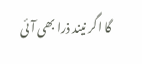گا اگر نیند ذرا بھی آئی